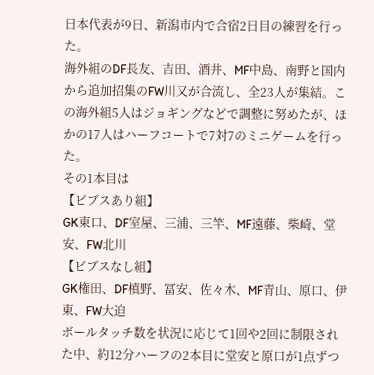日本代表が9日、新潟市内で合宿2日目の練習を行った。
海外組のDF長友、吉田、酒井、MF中島、南野と国内から追加招集のFW川又が合流し、全23人が集結。この海外組5人はジョギングなどで調整に努めたが、ほかの17人はハーフコートで7対7のミニゲームを行った。
その1本目は
【ビブスあり組】
GK東口、DF室屋、三浦、三竿、MF遠藤、柴崎、堂安、FW北川
【ビブスなし組】
GK権田、DF槙野、冨安、佐々木、MF青山、原口、伊東、FW大迫
ボールタッチ数を状況に応じて1回や2回に制限された中、約12分ハーフの2本目に堂安と原口が1点ずつ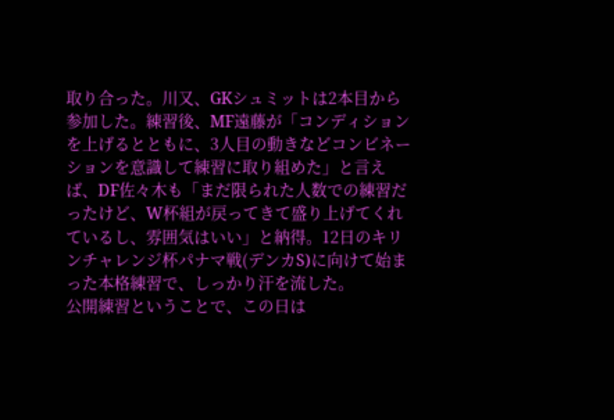取り合った。川又、GKシュミットは2本目から参加した。練習後、MF遠藤が「コンディションを上げるとともに、3人目の動きなどコンビネーションを意識して練習に取り組めた」と言えば、DF佐々木も「まだ限られた人数での練習だったけど、W杯組が戻ってきて盛り上げてくれているし、雰囲気はいい」と納得。12日のキリンチャレンジ杯パナマ戦(デンカS)に向けて始まった本格練習で、しっかり汗を流した。
公開練習ということで、この日は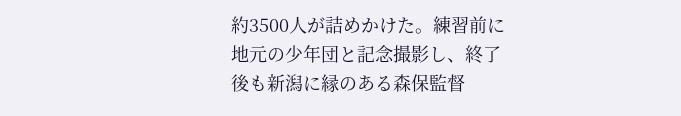約3500人が詰めかけた。練習前に地元の少年団と記念撮影し、終了後も新潟に縁のある森保監督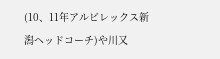(10、11年アルビレックス新潟ヘッドコーチ)や川又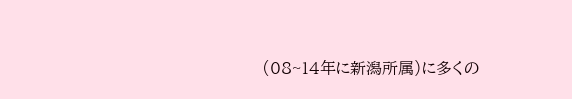(08~14年に新潟所属)に多くの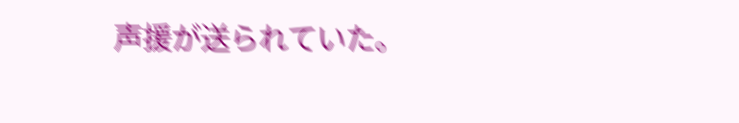声援が送られていた。